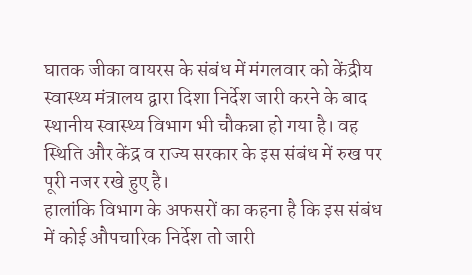घातक जीका वायरस के संबंध में मंगलवार को केंद्रीय स्वास्थ्य मंत्रालय द्वारा दिशा निर्देश जारी करने के बाद स्थानीय स्वास्थ्य विभाग भी चौकन्ना हो गया है। वह स्थिति और केंद्र व राज्य सरकार के इस संबंध में रुख पर पूरी नजर रखे हुए है।
हालांकि विभाग के अफसरों का कहना है कि इस संबंध में कोई औपचारिक निर्देश तो जारी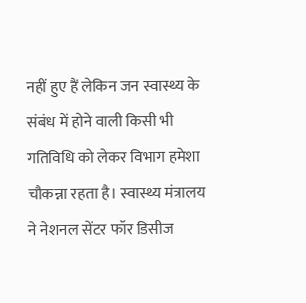नहीं हुए हैं लेकिन जन स्वास्थ्य के संबंध में होने वाली किसी भी गतिविधि को लेकर विभाग हमेशा चौकन्ना रहता है। स्वास्थ्य मंत्रालय ने नेशनल सेंटर फॉर डिसीज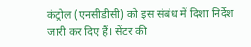कंट्रोल (एनसीडीसी) को इस संबंध में दिशा निर्देश जारी कर दिए हैं। सेंटर की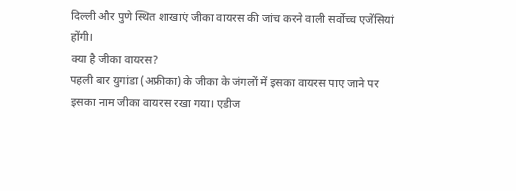दिल्ली और पुणे स्थित शाखाएं जीका वायरस की जांच करने वाली सर्वोच्च एजेंसियां होंगी।
क्या है जीका वायरस?
पहली बार युगांडा (अफ्रीका) के जीका के जंगलों में इसका वायरस पाए जाने पर इसका नाम जीका वायरस रखा गया। एडीज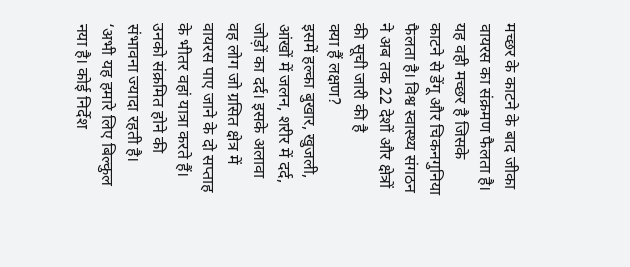मच्छर के काटने के बाद जीका वायरस का संक्रमण फैलता है। यह वही मच्छर है जिसके काटने से डेंगू और चिकनगुनिया फैलता है। विश्व स्वास्थ्य संगठन ने अब तक 22 देशों और क्षेत्रों की सूची जारी की है
क्या हैं लक्षण?
इसमें हल्का बुखार, खुजली, आंखों में जलन, शरीर में दर्द, जोड़ों का दर्द। इसके अलावा वह लोग जो ग्रसित क्षेत्र में वायरस पाए जाने के दो सप्ताह के भीतर वहां यात्रा करते हैं। उनको संक्रमित होने की संभावना ज्यादा रहती है।
‘अभी यह हमारे लिए बिल्कुल नया है। कोई निर्देश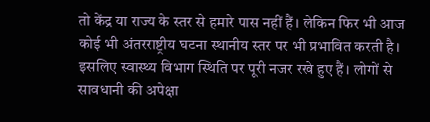तो केंद्र या राज्य के स्तर से हमारे पास नहीं हैं। लेकिन फिर भी आज कोई भी अंतरराष्ट्रीय घटना स्थानीय स्तर पर भी प्रभावित करती है। इसलिए स्वास्थ्य विभाग स्थिति पर पूरी नजर रखे हुए हैं। लोगों से सावधानी की अपेक्षा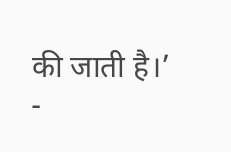की जाती है।’
-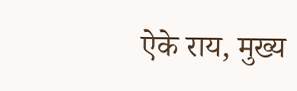ऐके राय, मुख्य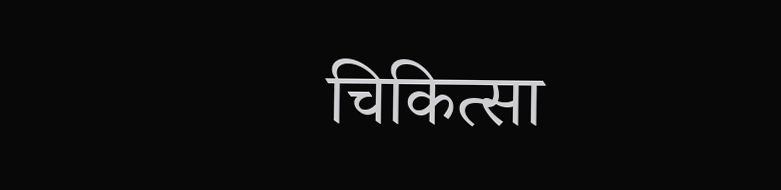चिकित्सा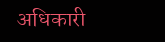अधिकारी